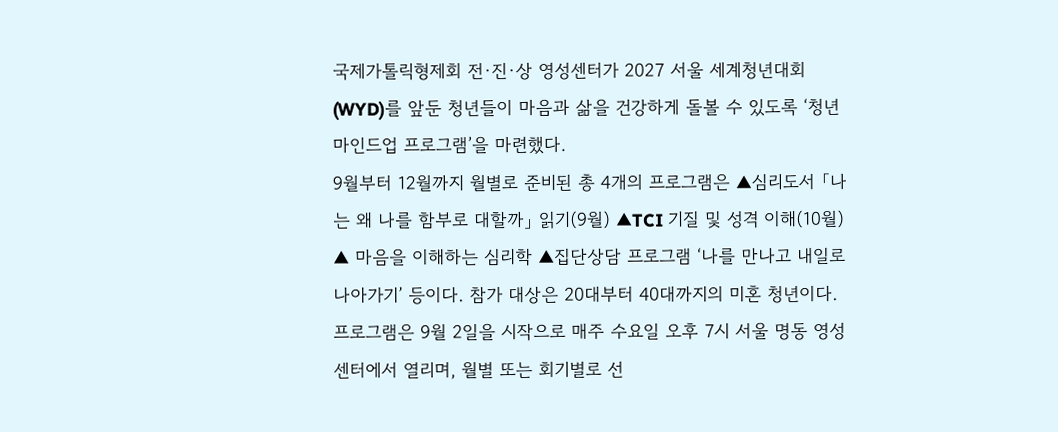국제가톨릭형제회 전·진·상 영성센터가 2027 서울 세계청년대회(WYD)를 앞둔 청년들이 마음과 삶을 건강하게 돌볼 수 있도록 ‘청년 마인드업 프로그램’을 마련했다.
9월부터 12월까지 월별로 준비된 총 4개의 프로그램은 ▲심리도서 「나는 왜 나를 함부로 대할까」 읽기(9월) ▲TCI 기질 및 성격 이해(10월) ▲ 마음을 이해하는 심리학 ▲집단상담 프로그램 ‘나를 만나고 내일로 나아가기’ 등이다. 참가 대상은 20대부터 40대까지의 미혼 청년이다.
프로그램은 9월 2일을 시작으로 매주 수요일 오후 7시 서울 명동 영성센터에서 열리며, 월별 또는 회기별로 선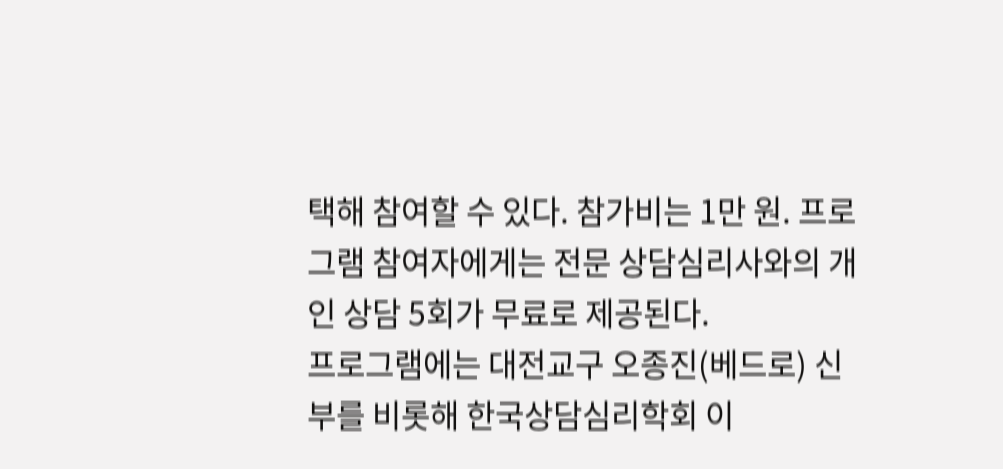택해 참여할 수 있다. 참가비는 1만 원. 프로그램 참여자에게는 전문 상담심리사와의 개인 상담 5회가 무료로 제공된다.
프로그램에는 대전교구 오종진(베드로) 신부를 비롯해 한국상담심리학회 이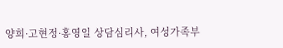양희·고현정·홍영일 상담심리사, 여성가족부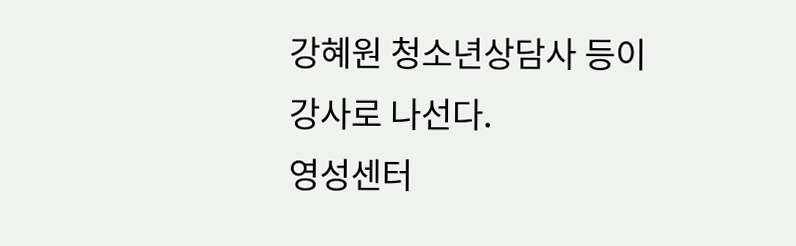강혜원 청소년상담사 등이 강사로 나선다.
영성센터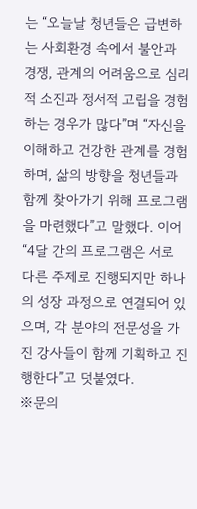는 “오늘날 청년들은 급변하는 사회환경 속에서 불안과 경쟁, 관계의 어려움으로 심리적 소진과 정서적 고립을 경험하는 경우가 많다”며 “자신을 이해하고 건강한 관계를 경험하며, 삶의 방향을 청년들과 함께 찾아가기 위해 프로그램을 마련했다”고 말했다. 이어 “4달 간의 프로그램은 서로 다른 주제로 진행되지만 하나의 성장 과정으로 연결되어 있으며, 각 분야의 전문성을 가진 강사들이 함께 기획하고 진행한다”고 덧붙였다.
※문의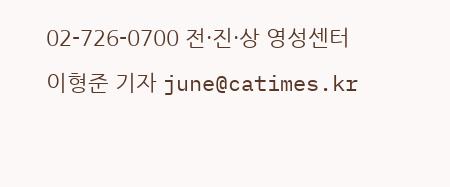02-726-0700 전·진·상 영성센터
이형준 기자 june@catimes.kr